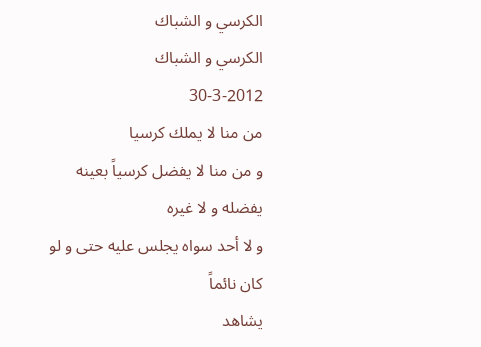الكرسي و الشباك
الكرسي و الشباك
30-3-2012
من منا لا يملك كرسيا
و من منا لا يفضل كرسياً بعينه
يفضله و لا غيره
و لا أحد سواه يجلس عليه حتى و لو كان نائماً
يشاهد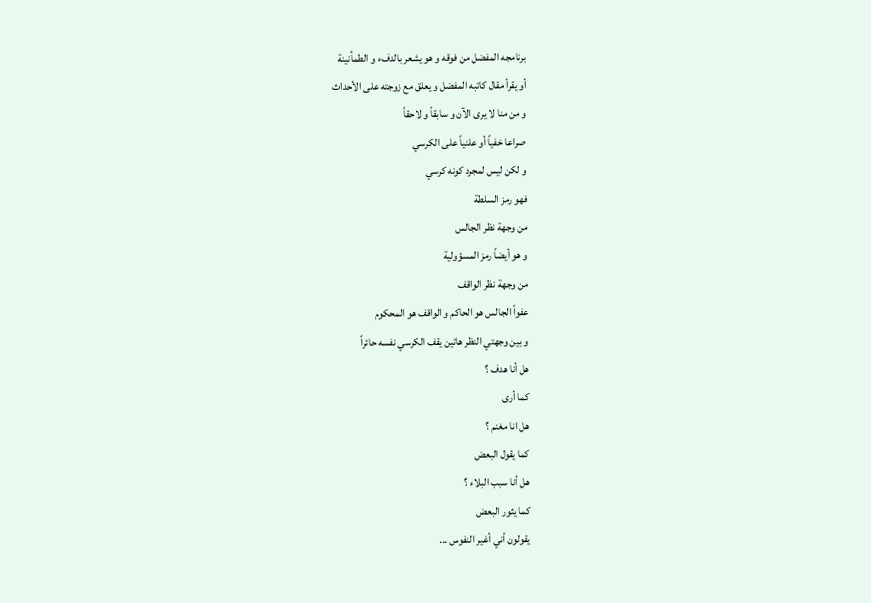برنامجه المفضل من فوقه و هو يشعر بالدفء و الطمأنينة
أو يقرأ مقال كاتبه المفضل و يعلق مع زوجته على الأحداث
و من منا لا يرى الآن و سابقاً و لاحقاً
صراعا خفياً أو علنياً على الكرسي
و لكن ليس لمجرد كونه كرسي
فهو رمز السلطة
من وجهة نظر الجالس
و هو أيضاً رمز المسؤولية
من وجهة نظر الواقف
عفواً الجالس هو الحاكم و الواقف هو المحكوم
و بين وجهتي النظر هاتين يقف الكرسي نفسه حائراً
هل أنا هدف ؟
كما أرى
هل انا مغنم ؟
كما يقول البعض
هل أنا سبب البلاء ؟
كما يثور البعض
يقولون أني أغير النفوس ...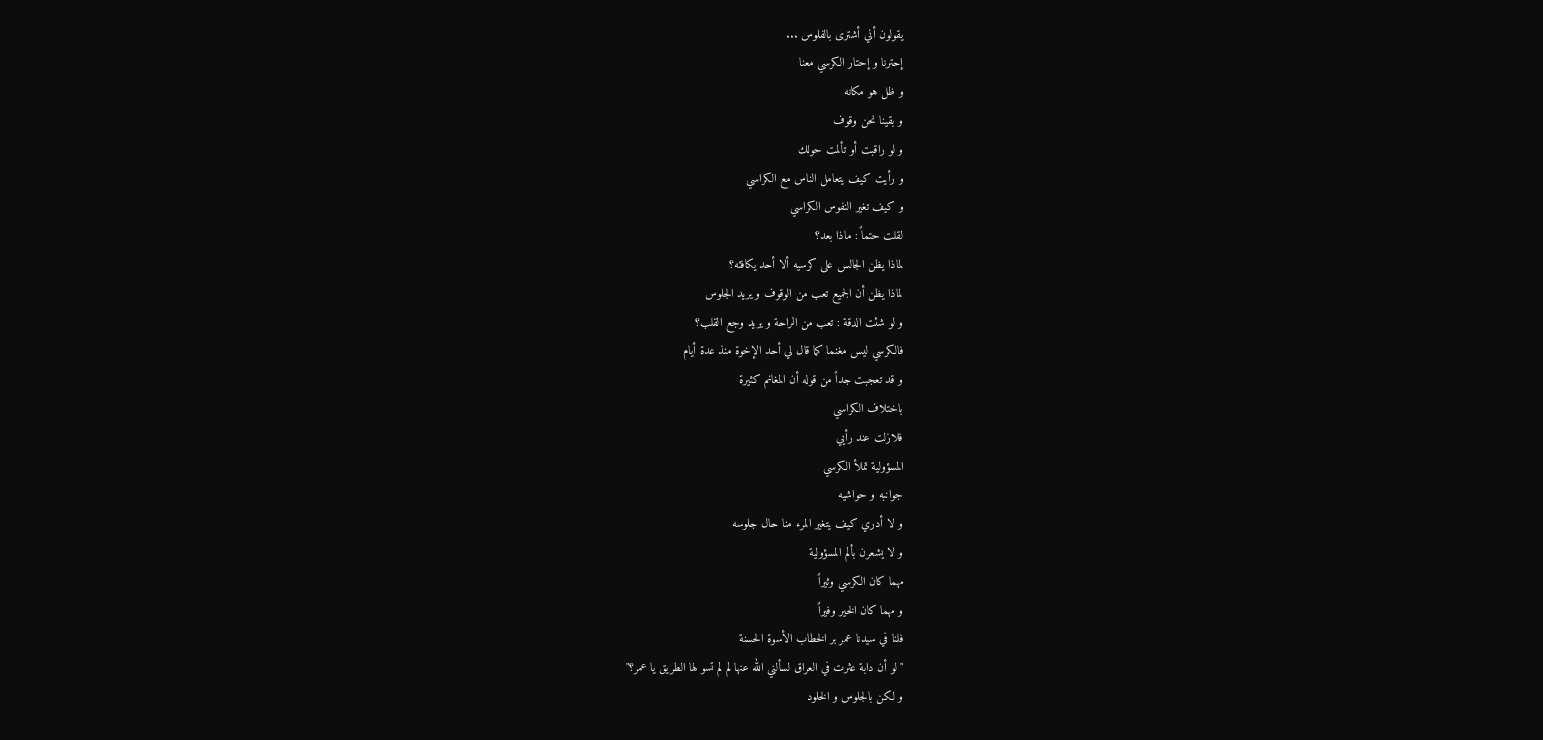يقولون أني أشترى بالفلوس ...
إحترنا و إحتار الكرسي معنا
و ظل هو مكانه
و بقينا نحن وقوف
و لو راقبت أو تألمت حولك
و رأيت كيف يتعامل الناس مع الكراسي
و كيف تغير النفوس الكراسي
لقلت حتماً : ماذا بعد؟
لماذا يظن الجالس على كرسيه ألا أحد يكافئه؟
لماذا يظن أن الجميع تعب من الوقوف و يريد الجلوس
و لو شئت الدقة : تعب من الراحة و يريد وجع القلب؟
فالكرسي ليس مغنما كما قال لي أحد الإخوة منذ عدة أيام
و قد تعجبت جداً من قوله أن المغانم كثيرة
باختلاف الكراسي
فلازلت عند رأيي
المسؤولية تملأ الكرسي
جوانبه و حواشيه
و لا أدري كيف يتغير المرء منا حال جلوسه
و لا يشعرن بألم المسؤولية
مهما كان الكرسي وثيراً
و مهما كان الخير وفيراً
فلنا في سيدنا عمر بر الخطاب الأسوة الحسنة
" لو أن دابة عثرت في العراق لسألني الله عنها لم لم تسو لها الطريق يا عمر؟"
و لكن بالجلوس و الخلود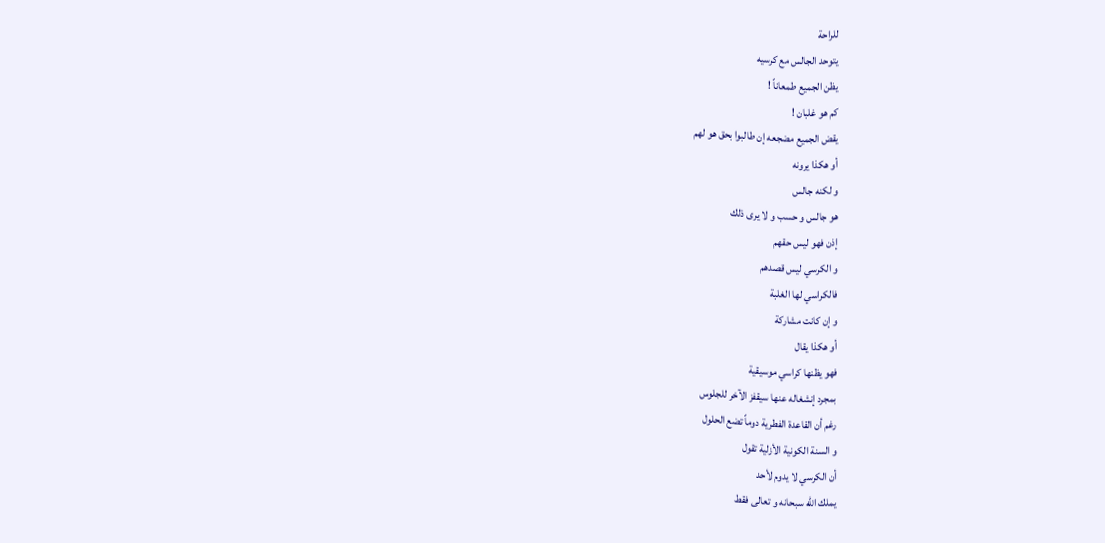للراحة
يتوحد الجالس مع كرسيه
يظن الجميع طمعاناً !
كم هو غلبان !
يقض الجميع مضجعه إن طالبوا بحق هو لهم
أو هكذا يرونه
و لكنه جالس
هو جالس و حسب و لا يرى ذلك
إذن فهو ليس حقهم
و الكرسي ليس قصدهم
فالكراسي لها الغلبة
و إن كانت مشاركة
أو هكذا يقال
فهو يظنها كراسي موسيقية
بمجرد إنشغاله عنها سيقفز الآخر للجلوس
رغم أن القاعدة الفطرية دوماً تضع الحلول
و السنة الكونية الأزلية تقول
أن الكرسي لا يدوم لأحد
يملك الله سبحانه و تعالى فقط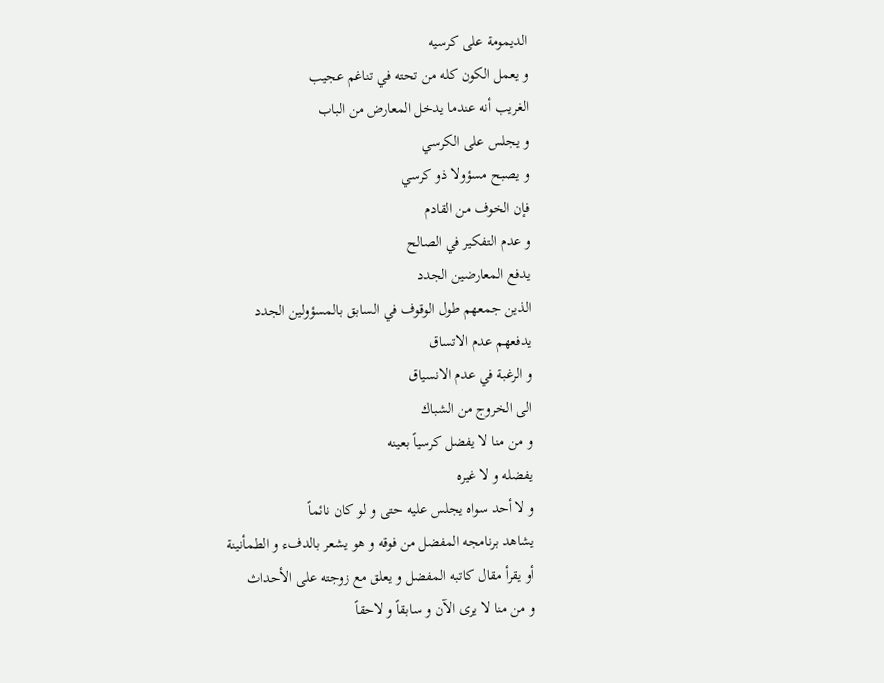الديمومة على كرسيه
و يعمل الكون كله من تحته في تناغم عجيب
الغريب أنه عندما يدخل المعارض من الباب
و يجلس على الكرسي
و يصبح مسؤولا ذو كرسي
فإن الخوف من القادم
و عدم التفكير في الصالح
يدفع المعارضين الجدد
الذين جمعهم طول الوقوف في السابق بالمسؤولين الجدد
يدفعهم عدم الاتساق
و الرغبة في عدم الانسياق
الى الخروج من الشباك
و من منا لا يفضل كرسياً بعينه
يفضله و لا غيره
و لا أحد سواه يجلس عليه حتى و لو كان نائماً
يشاهد برنامجه المفضل من فوقه و هو يشعر بالدفء و الطمأنينة
أو يقرأ مقال كاتبه المفضل و يعلق مع زوجته على الأحداث
و من منا لا يرى الآن و سابقاً و لاحقاً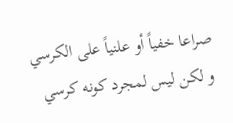صراعا خفياً أو علنياً على الكرسي
و لكن ليس لمجرد كونه كرسي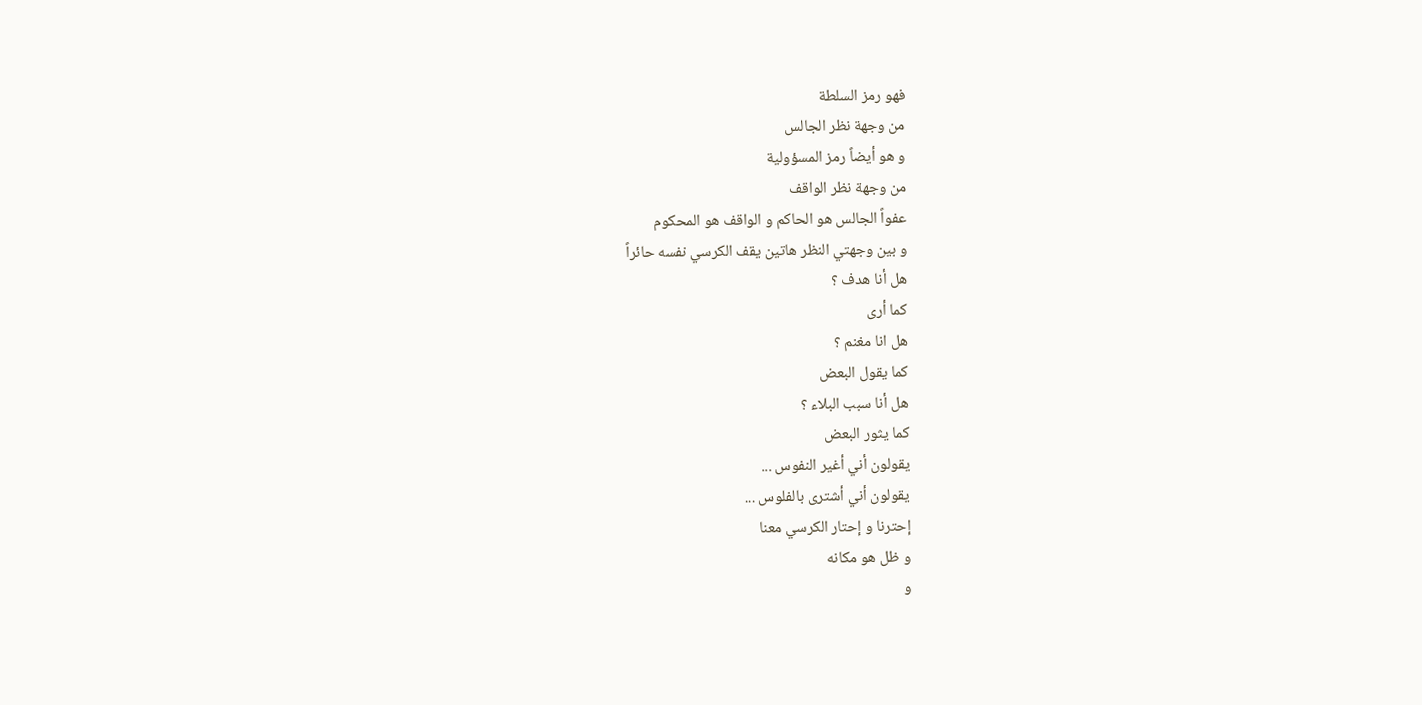فهو رمز السلطة
من وجهة نظر الجالس
و هو أيضاً رمز المسؤولية
من وجهة نظر الواقف
عفواً الجالس هو الحاكم و الواقف هو المحكوم
و بين وجهتي النظر هاتين يقف الكرسي نفسه حائراً
هل أنا هدف ؟
كما أرى
هل انا مغنم ؟
كما يقول البعض
هل أنا سبب البلاء ؟
كما يثور البعض
يقولون أني أغير النفوس ...
يقولون أني أشترى بالفلوس ...
إحترنا و إحتار الكرسي معنا
و ظل هو مكانه
و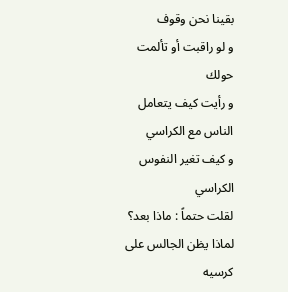بقينا نحن وقوف
و لو راقبت أو تألمت حولك
و رأيت كيف يتعامل الناس مع الكراسي
و كيف تغير النفوس الكراسي
لقلت حتماً : ماذا بعد؟
لماذا يظن الجالس على كرسيه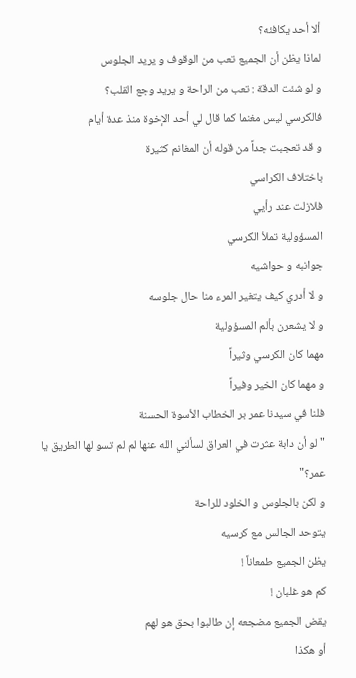ألا أحد يكافئه؟
لماذا يظن أن الجميع تعب من الوقوف و يريد الجلوس
و لو شئت الدقة : تعب من الراحة و يريد وجع القلب؟
فالكرسي ليس مغنما كما قال لي أحد الإخوة منذ عدة أيام
و قد تعجبت جداً من قوله أن المغانم كثيرة
باختلاف الكراسي
فلازلت عند رأيي
المسؤولية تملأ الكرسي
جوانبه و حواشيه
و لا أدري كيف يتغير المرء منا حال جلوسه
و لا يشعرن بألم المسؤولية
مهما كان الكرسي وثيراً
و مهما كان الخير وفيراً
فلنا في سيدنا عمر بر الخطاب الأسوة الحسنة
" لو أن دابة عثرت في العراق لسألني الله عنها لم لم تسو لها الطريق يا عمر؟"
و لكن بالجلوس و الخلود للراحة
يتوحد الجالس مع كرسيه
يظن الجميع طمعاناً !
كم هو غلبان !
يقض الجميع مضجعه إن طالبوا بحق هو لهم
أو هكذا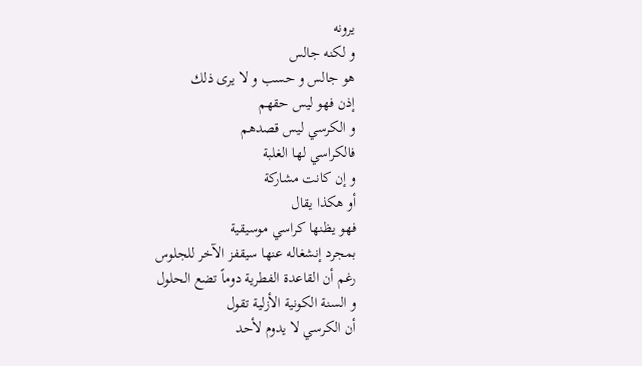يرونه
و لكنه جالس
هو جالس و حسب و لا يرى ذلك
إذن فهو ليس حقهم
و الكرسي ليس قصدهم
فالكراسي لها الغلبة
و إن كانت مشاركة
أو هكذا يقال
فهو يظنها كراسي موسيقية
بمجرد إنشغاله عنها سيقفز الآخر للجلوس
رغم أن القاعدة الفطرية دوماً تضع الحلول
و السنة الكونية الأزلية تقول
أن الكرسي لا يدوم لأحد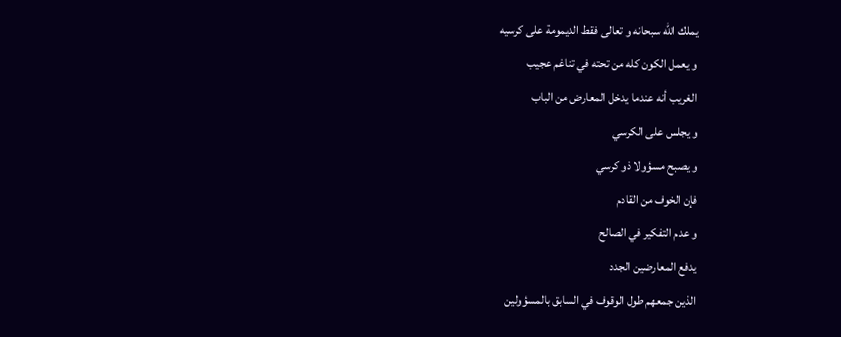يملك الله سبحانه و تعالى فقط الديمومة على كرسيه
و يعمل الكون كله من تحته في تناغم عجيب
الغريب أنه عندما يدخل المعارض من الباب
و يجلس على الكرسي
و يصبح مسؤولا ذو كرسي
فإن الخوف من القادم
و عدم التفكير في الصالح
يدفع المعارضين الجدد
الذين جمعهم طول الوقوف في السابق بالمسؤولين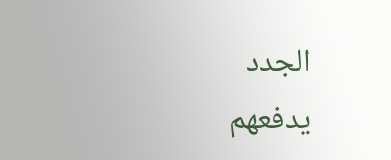الجدد
يدفعهم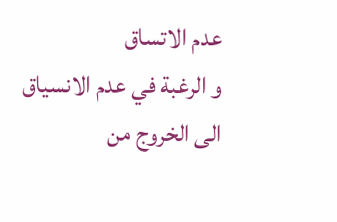عدم الاتساق
و الرغبة في عدم الانسياق
الى الخروج من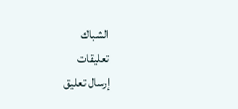الشباك
تعليقات
إرسال تعليق